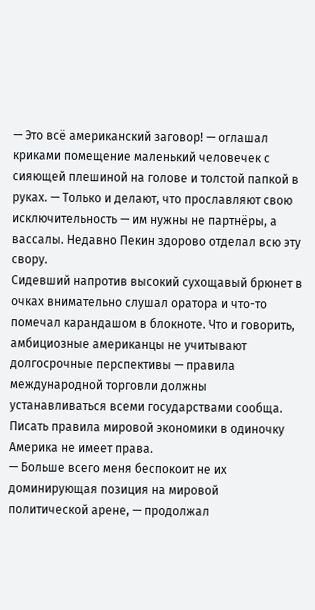— Это всё американский заговор! — оглашал криками помещение маленький человечек с сияющей плешиной на голове и толстой папкой в руках. — Только и делают, что прославляют свою исключительность — им нужны не партнёры, а вассалы. Недавно Пекин здорово отделал всю эту свору.
Сидевший напротив высокий сухощавый брюнет в очках внимательно слушал оратора и что-то помечал карандашом в блокноте. Что и говорить, амбициозные американцы не учитывают долгосрочные перспективы — правила международной торговли должны устанавливаться всеми государствами сообща. Писать правила мировой экономики в одиночку Америка не имеет права.
— Больше всего меня беспокоит не их доминирующая позиция на мировой политической арене, — продолжал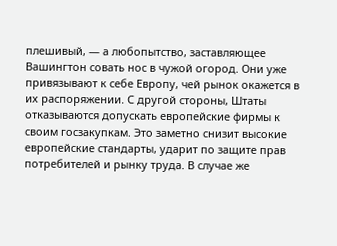плешивый, — а любопытство, заставляющее Вашингтон совать нос в чужой огород. Они уже привязывают к себе Европу, чей рынок окажется в их распоряжении. С другой стороны, Штаты отказываются допускать европейские фирмы к своим госзакупкам. Это заметно снизит высокие европейские стандарты, ударит по защите прав потребителей и рынку труда. В случае же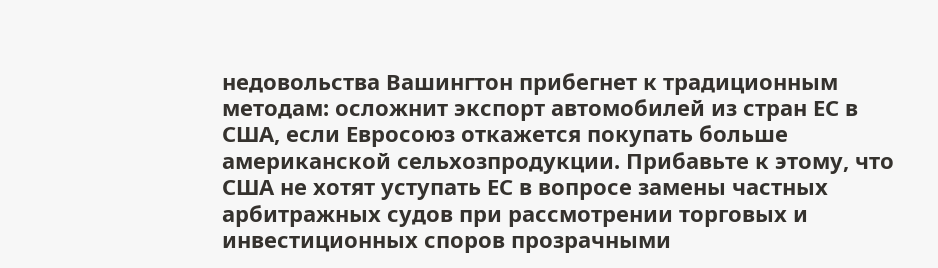недовольства Вашингтон прибегнет к традиционным методам: осложнит экспорт автомобилей из стран ЕС в США, если Евросоюз откажется покупать больше американской сельхозпродукции. Прибавьте к этому, что США не хотят уступать ЕС в вопросе замены частных арбитражных судов при рассмотрении торговых и инвестиционных споров прозрачными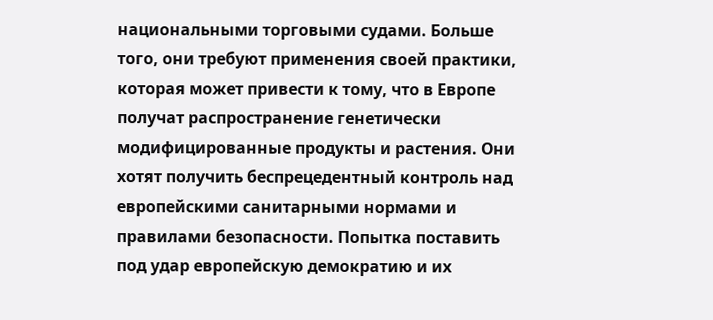национальными торговыми судами. Больше того, они требуют применения своей практики, которая может привести к тому, что в Европе получат распространение генетически модифицированные продукты и растения. Они хотят получить беспрецедентный контроль над европейскими санитарными нормами и правилами безопасности. Попытка поставить под удар европейскую демократию и их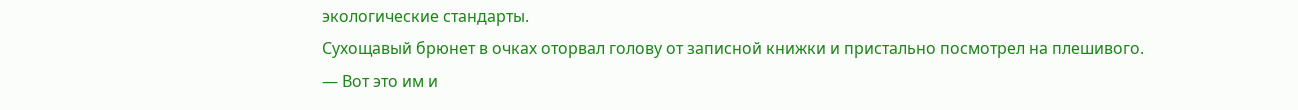экологические стандарты.
Сухощавый брюнет в очках оторвал голову от записной книжки и пристально посмотрел на плешивого.
— Вот это им и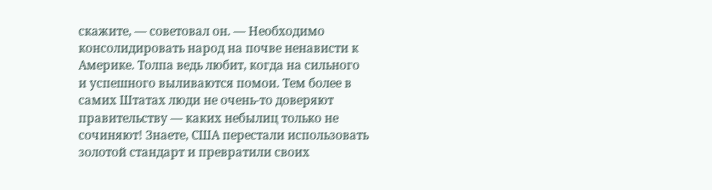скажите, — советовал он. — Необходимо консолидировать народ на почве ненависти к Америке. Толпа ведь любит, когда на сильного и успешного выливаются помои. Тем более в самих Штатах люди не очень-то доверяют правительству — каких небылиц только не сочиняют! Знаете, США перестали использовать золотой стандарт и превратили своих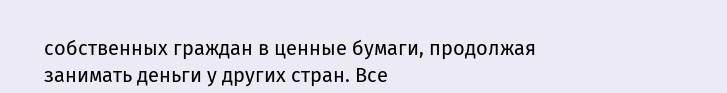собственных граждан в ценные бумаги, продолжая занимать деньги у других стран. Все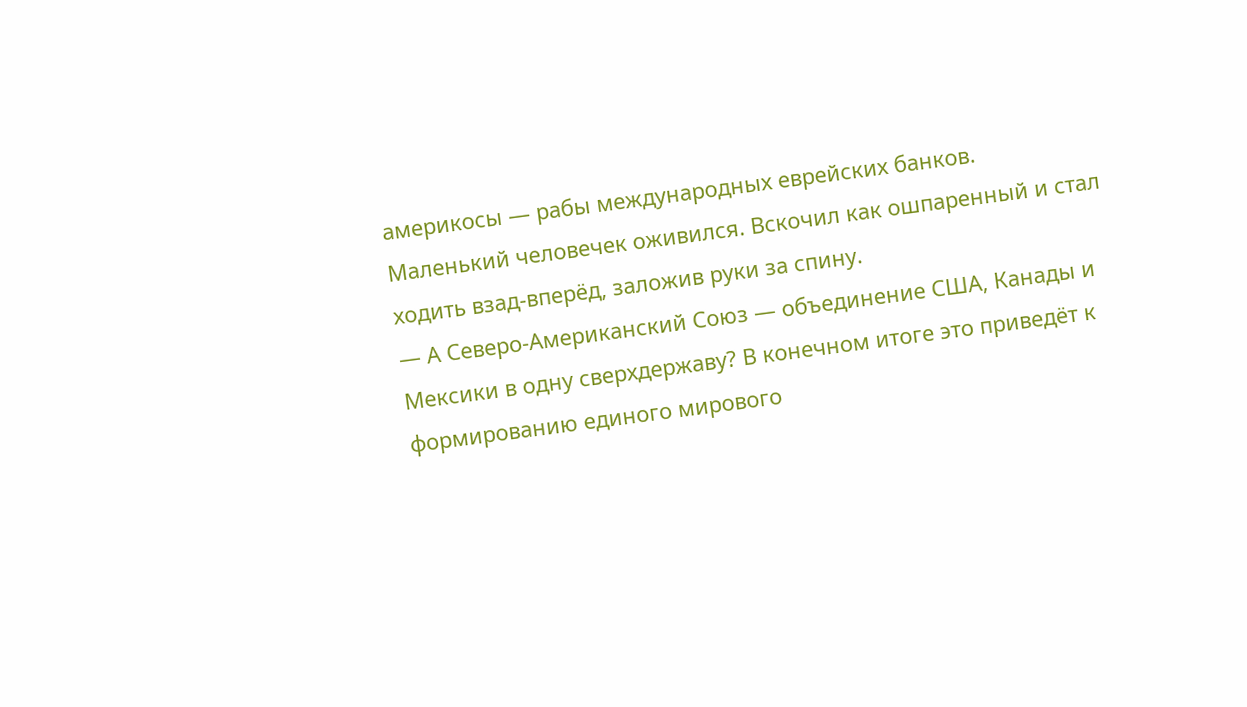америкосы — рабы международных еврейских банков.
Маленький человечек оживился. Вскочил как ошпаренный и стал ходить взад-вперёд, заложив руки за спину.
— А Северо-Американский Союз — объединение США, Канады и Мексики в одну сверхдержаву? В конечном итоге это приведёт к формированию единого мирового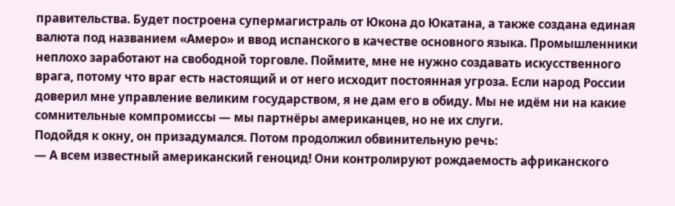правительства. Будет построена супермагистраль от Юкона до Юкатана, а также создана единая валюта под названием «Амеро» и ввод испанского в качестве основного языка. Промышленники неплохо заработают на свободной торговле. Поймите, мне не нужно создавать искусственного врага, потому что враг есть настоящий и от него исходит постоянная угроза. Если народ России доверил мне управление великим государством, я не дам его в обиду. Мы не идём ни на какие сомнительные компромиссы — мы партнёры американцев, но не их слуги.
Подойдя к окну, он призадумался. Потом продолжил обвинительную речь:
— А всем известный американский геноцид! Они контролируют рождаемость африканского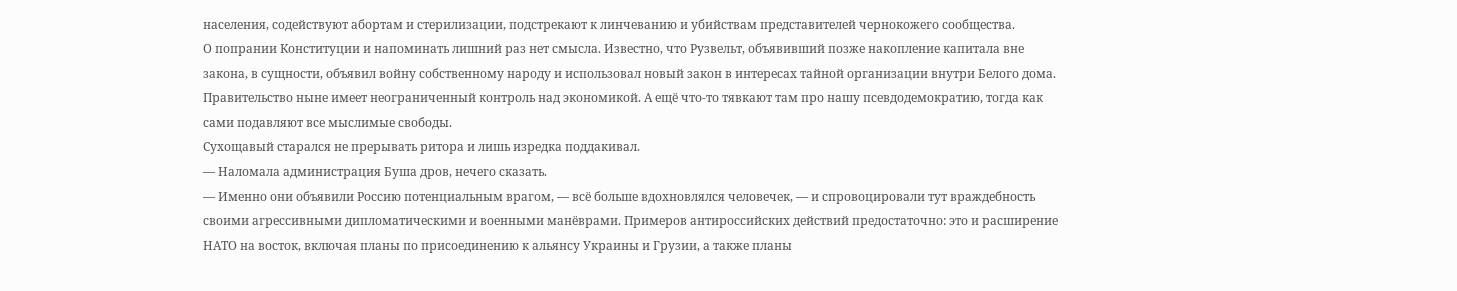населения, содействуют абортам и стерилизации, подстрекают к линчеванию и убийствам представителей чернокожего сообщества.
О попрании Конституции и напоминать лишний раз нет смысла. Известно, что Рузвельт, объявивший позже накопление капитала вне закона, в сущности, объявил войну собственному народу и использовал новый закон в интересах тайной организации внутри Белого дома. Правительство ныне имеет неограниченный контроль над экономикой. А ещё что-то тявкают там про нашу псевдодемократию, тогда как сами подавляют все мыслимые свободы.
Сухощавый старался не прерывать ритора и лишь изредка поддакивал.
— Наломала администрация Буша дров, нечего сказать.
— Именно они объявили Россию потенциальным врагом, — всё больше вдохновлялся человечек, — и спровоцировали тут враждебность своими агрессивными дипломатическими и военными манёврами. Примеров антироссийских действий предостаточно: это и расширение НАТО на восток, включая планы по присоединению к альянсу Украины и Грузии, а также планы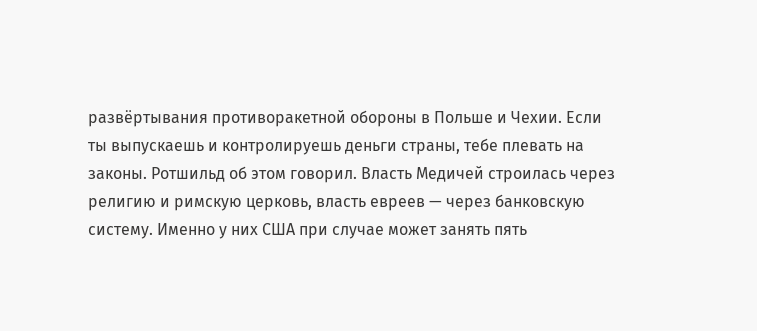развёртывания противоракетной обороны в Польше и Чехии. Если ты выпускаешь и контролируешь деньги страны, тебе плевать на законы. Ротшильд об этом говорил. Власть Медичей строилась через религию и римскую церковь, власть евреев — через банковскую систему. Именно у них США при случае может занять пять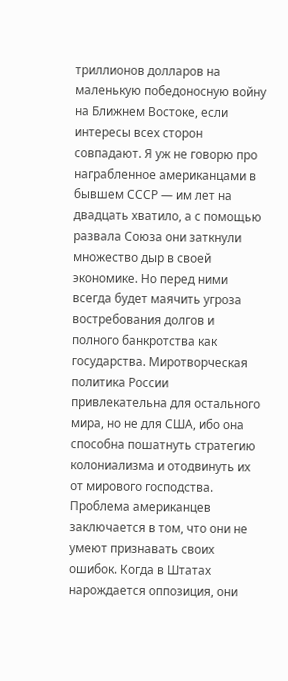триллионов долларов на маленькую победоносную войну на Ближнем Востоке, если интересы всех сторон совпадают. Я уж не говорю про награбленное американцами в бывшем СССР — им лет на двадцать хватило, а с помощью развала Союза они заткнули множество дыр в своей экономике. Но перед ними всегда будет маячить угроза востребования долгов и полного банкротства как государства. Миротворческая политика России привлекательна для остального мира, но не для США, ибо она способна пошатнуть стратегию колониализма и отодвинуть их от мирового господства. Проблема американцев заключается в том, что они не умеют признавать своих ошибок. Когда в Штатах нарождается оппозиция, они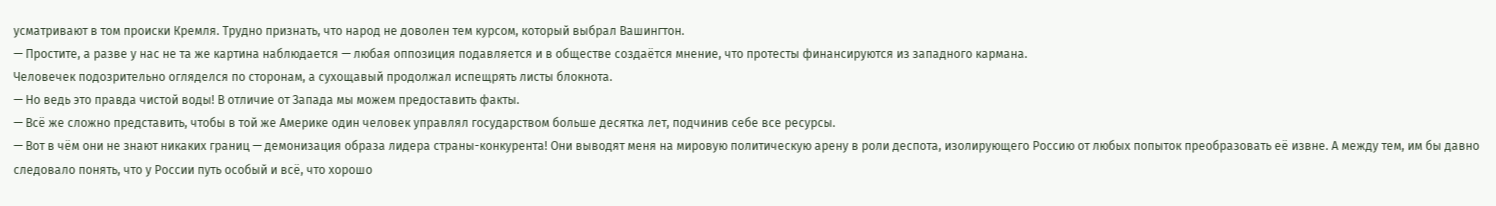усматривают в том происки Кремля. Трудно признать, что народ не доволен тем курсом, который выбрал Вашингтон.
— Простите, а разве у нас не та же картина наблюдается — любая оппозиция подавляется и в обществе создаётся мнение, что протесты финансируются из западного кармана.
Человечек подозрительно огляделся по сторонам, а сухощавый продолжал испещрять листы блокнота.
— Но ведь это правда чистой воды! В отличие от Запада мы можем предоставить факты.
— Всё же сложно представить, чтобы в той же Америке один человек управлял государством больше десятка лет, подчинив себе все ресурсы.
— Вот в чём они не знают никаких границ — демонизация образа лидера страны-конкурента! Они выводят меня на мировую политическую арену в роли деспота, изолирующего Россию от любых попыток преобразовать её извне. А между тем, им бы давно следовало понять, что у России путь особый и всё, что хорошо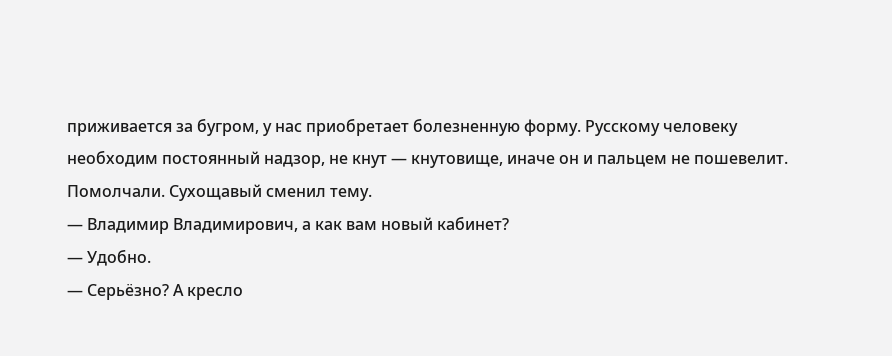приживается за бугром, у нас приобретает болезненную форму. Русскому человеку необходим постоянный надзор, не кнут — кнутовище, иначе он и пальцем не пошевелит.
Помолчали. Сухощавый сменил тему.
— Владимир Владимирович, а как вам новый кабинет?
— Удобно.
— Серьёзно? А кресло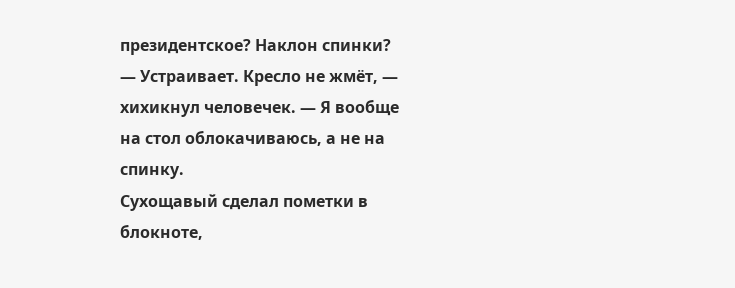президентское? Наклон спинки?
— Устраивает. Кресло не жмёт, — хихикнул человечек. — Я вообще на стол облокачиваюсь, а не на спинку.
Сухощавый сделал пометки в блокноте,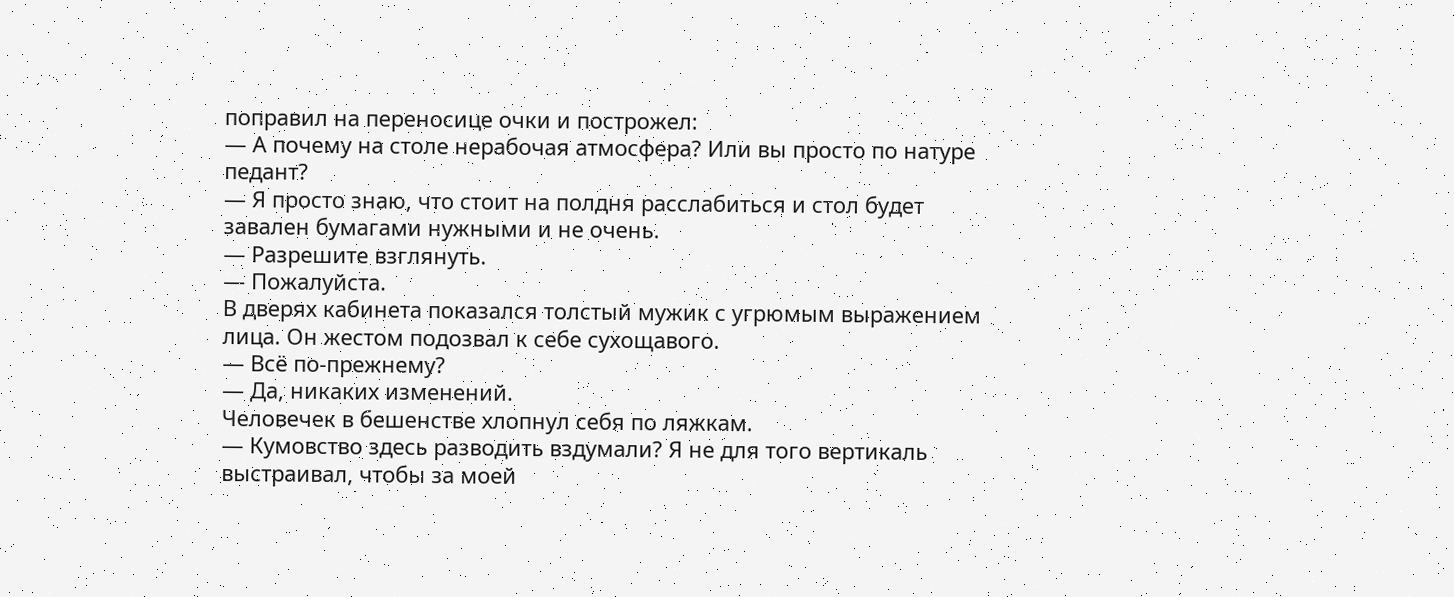поправил на переносице очки и построжел:
— А почему на столе нерабочая атмосфера? Или вы просто по натуре педант?
— Я просто знаю, что стоит на полдня расслабиться и стол будет завален бумагами нужными и не очень.
— Разрешите взглянуть.
— Пожалуйста.
В дверях кабинета показался толстый мужик с угрюмым выражением лица. Он жестом подозвал к себе сухощавого.
— Всё по-прежнему?
— Да, никаких изменений.
Человечек в бешенстве хлопнул себя по ляжкам.
— Кумовство здесь разводить вздумали? Я не для того вертикаль выстраивал, чтобы за моей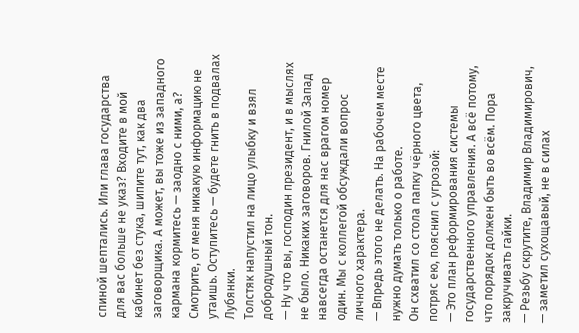спиной шептались. Или глава государства для вас больше не указ? Входите в мой кабинет без стука, шипите тут, как два заговорщика. А может, вы тоже из западного кармана кормитесь — заодно с ними, а? Смотрите, от меня никакую информацию не утаишь. Оступитесь — будете гнить в подвалах Лубянки.
Толстяк напустил на лицо улыбку и взял добродушный тон.
— Ну что вы, господин президент, и в мыслях не было. Никаких заговоров. Гнилой Запад навсегда останется для нас врагом номер один. Мы с коллегой обсуждали вопрос личного характера.
— Впредь этого не делать. На рабочем месте нужно думать только о работе.
Он схватил со стола папку чёрного цвета, потряс ею, пояснил с угрозой:
— Это план реформирования системы государственного управления. А всё потому, что порядок должен быть во всём. Пора закручивать гайки.
— Резьбу скрутите, Владимир Владимирович, — заметил сухощавый, не в силах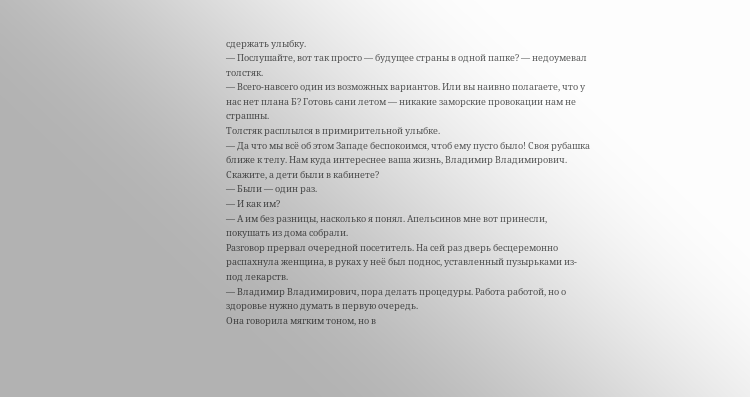сдержать улыбку.
— Послушайте, вот так просто — будущее страны в одной папке? — недоумевал толстяк.
— Всего-навсего один из возможных вариантов. Или вы наивно полагаете, что у нас нет плана Б? Готовь сани летом — никакие заморские провокации нам не страшны.
Толстяк расплылся в примирительной улыбке.
— Да что мы всё об этом Западе беспокоимся, чтоб ему пусто было! Своя рубашка ближе к телу. Нам куда интереснее ваша жизнь, Владимир Владимирович. Скажите, а дети были в кабинете?
— Были — один раз.
— И как им?
— А им без разницы, насколько я понял. Апельсинов мне вот принесли, покушать из дома собрали.
Разговор прервал очередной посетитель. На сей раз дверь бесцеремонно распахнула женщина, в руках у неё был поднос, уставленный пузырьками из-под лекарств.
— Владимир Владимирович, пора делать процедуры. Работа работой, но о здоровье нужно думать в первую очередь.
Она говорила мягким тоном, но в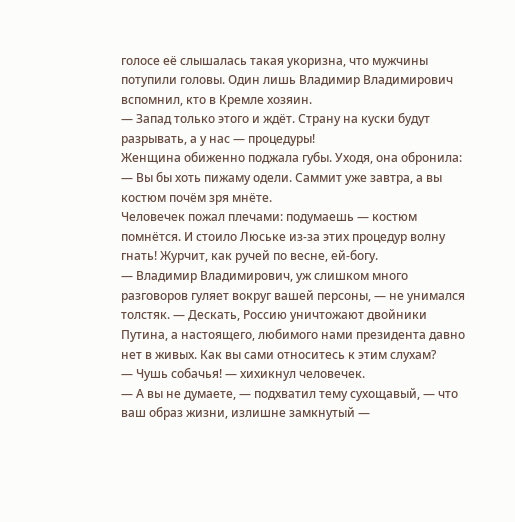голосе её слышалась такая укоризна, что мужчины потупили головы. Один лишь Владимир Владимирович вспомнил, кто в Кремле хозяин.
— Запад только этого и ждёт. Страну на куски будут разрывать, а у нас — процедуры!
Женщина обиженно поджала губы. Уходя, она обронила:
— Вы бы хоть пижаму одели. Саммит уже завтра, а вы костюм почём зря мнёте.
Человечек пожал плечами: подумаешь — костюм помнётся. И стоило Люське из-за этих процедур волну гнать! Журчит, как ручей по весне, ей-богу.
— Владимир Владимирович, уж слишком много разговоров гуляет вокруг вашей персоны, — не унимался толстяк. — Дескать, Россию уничтожают двойники Путина, а настоящего, любимого нами президента давно нет в живых. Как вы сами относитесь к этим слухам?
— Чушь собачья! — хихикнул человечек.
— А вы не думаете, — подхватил тему сухощавый, — что ваш образ жизни, излишне замкнутый —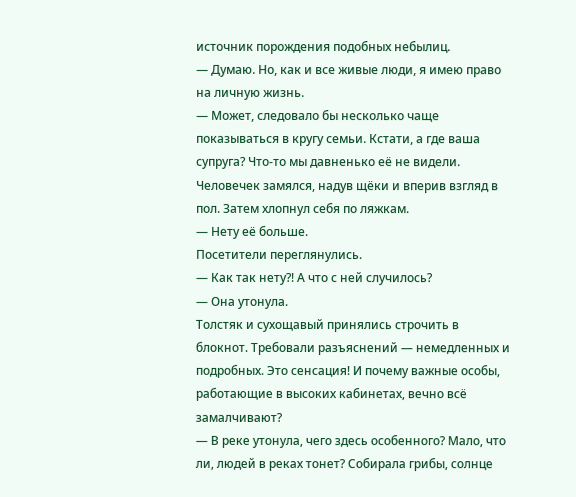источник порождения подобных небылиц.
— Думаю. Но, как и все живые люди, я имею право на личную жизнь.
— Может, следовало бы несколько чаще показываться в кругу семьи. Кстати, а где ваша супруга? Что-то мы давненько её не видели.
Человечек замялся, надув щёки и вперив взгляд в пол. Затем хлопнул себя по ляжкам.
— Нету её больше.
Посетители переглянулись.
— Как так нету?! А что с ней случилось?
— Она утонула.
Толстяк и сухощавый принялись строчить в блокнот. Требовали разъяснений — немедленных и подробных. Это сенсация! И почему важные особы, работающие в высоких кабинетах, вечно всё замалчивают?
— В реке утонула, чего здесь особенного? Мало, что ли, людей в реках тонет? Собирала грибы, солнце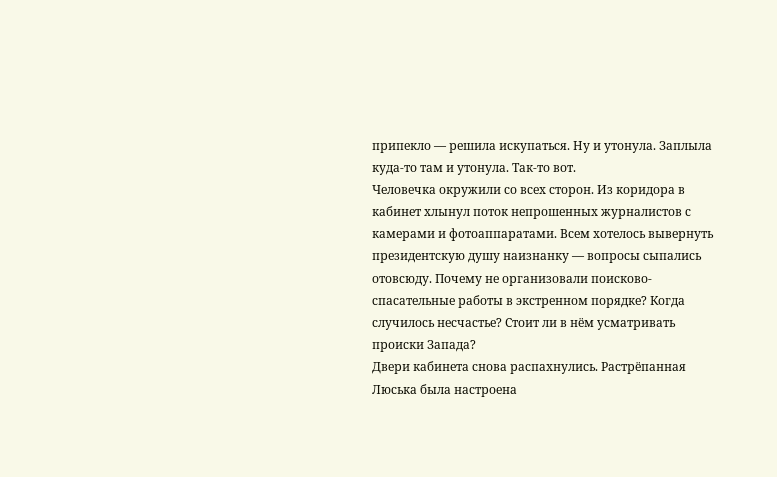припекло — решила искупаться. Ну и утонула. Заплыла куда-то там и утонула. Так-то вот.
Человечка окружили со всех сторон. Из коридора в кабинет хлынул поток непрошенных журналистов с камерами и фотоаппаратами. Всем хотелось вывернуть президентскую душу наизнанку — вопросы сыпались отовсюду. Почему не организовали поисково-спасательные работы в экстренном порядке? Когда случилось несчастье? Стоит ли в нём усматривать происки Запада?
Двери кабинета снова распахнулись. Растрёпанная Люська была настроена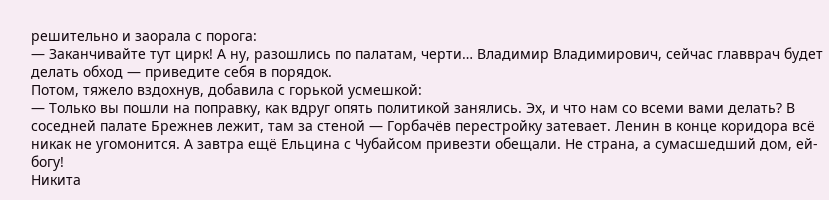решительно и заорала с порога:
— Заканчивайте тут цирк! А ну, разошлись по палатам, черти… Владимир Владимирович, сейчас главврач будет делать обход — приведите себя в порядок.
Потом, тяжело вздохнув, добавила с горькой усмешкой:
— Только вы пошли на поправку, как вдруг опять политикой занялись. Эх, и что нам со всеми вами делать? В соседней палате Брежнев лежит, там за стеной — Горбачёв перестройку затевает. Ленин в конце коридора всё никак не угомонится. А завтра ещё Ельцина с Чубайсом привезти обещали. Не страна, а сумасшедший дом, ей-богу!
Никита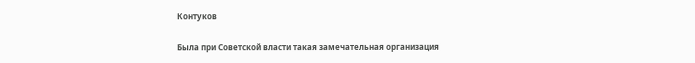Контуков

Была при Советской власти такая замечательная организация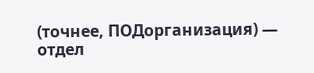(точнее, ПОДорганизация) — отдел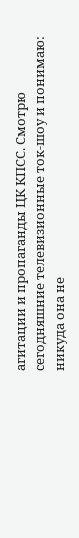агитации и пропаганды ЦК КПСС. Смотрю сегодняшние телевизионные ток-шоу и понимаю: никуда она не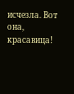исчезла. Вот она, красавица!